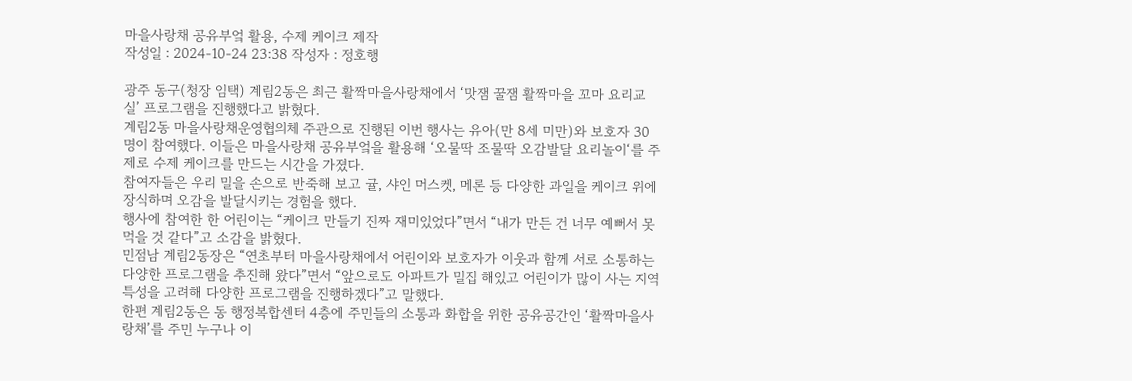마을사랑채 공유부엌 활용, 수제 케이크 제작
작성일 : 2024-10-24 23:38 작성자 : 정호행

광주 동구(청장 임택) 계림2동은 최근 활짝마을사랑채에서 ‘맛잼 꿀잼 활짝마을 꼬마 요리교실’ 프로그램을 진행했다고 밝혔다.
계림2동 마을사랑채운영협의체 주관으로 진행된 이번 행사는 유아(만 8세 미만)와 보호자 30명이 참여했다. 이들은 마을사랑채 공유부엌을 활용해 ‘오물딱 조물딱 오감발달 요리놀이‘를 주제로 수제 케이크를 만드는 시간을 가졌다.
참여자들은 우리 밀을 손으로 반죽해 보고 귤, 샤인 머스켓, 메론 등 다양한 과일을 케이크 위에 장식하며 오감을 발달시키는 경험을 했다.
행사에 참여한 한 어린이는 “케이크 만들기 진짜 재미있었다”면서 “내가 만든 건 너무 예뻐서 못 먹을 것 같다”고 소감을 밝혔다.
민점남 계림2동장은 “연초부터 마을사랑채에서 어린이와 보호자가 이웃과 함께 서로 소통하는 다양한 프로그램을 추진해 왔다”면서 “앞으로도 아파트가 밀집 해있고 어린이가 많이 사는 지역 특성을 고려해 다양한 프로그램을 진행하겠다”고 말했다.
한편 계림2동은 동 행정복합센터 4층에 주민들의 소통과 화합을 위한 공유공간인 ‘활짝마을사랑채’를 주민 누구나 이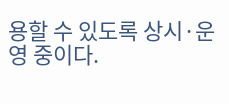용할 수 있도록 상시·운영 중이다.